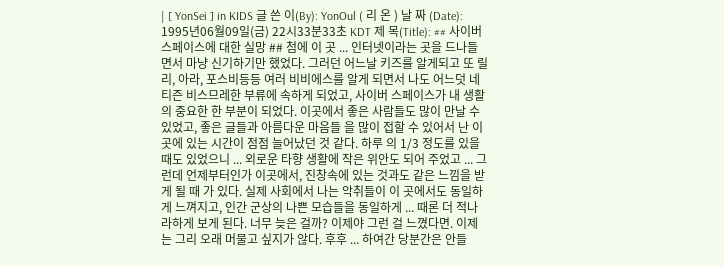| [ YonSei ] in KIDS 글 쓴 이(By): YonOul ( 리 온 ) 날 짜 (Date): 1995년06월09일(금) 22시33분33초 KDT 제 목(Title): ## 사이버 스페이스에 대한 실망 ## 첨에 이 곳 ... 인터넷이라는 곳을 드나들면서 마냥 신기하기만 했었다. 그러던 어느날 키즈를 알게되고 또 릴리, 아라, 포스비등등 여러 비비에스를 알게 되면서 나도 어느덧 네티즌 비스므레한 부류에 속하게 되었고, 사이버 스페이스가 내 생활의 중요한 한 부분이 되었다. 이곳에서 좋은 사람들도 많이 만날 수 있었고, 좋은 글들과 아름다운 마음들 을 많이 접할 수 있어서 난 이곳에 있는 시간이 점점 늘어났던 것 같다. 하루 의 1/3 정도를 있을 때도 있었으니 ... 외로운 타향 생활에 작은 위안도 되어 주었고 ... 그런데 언제부터인가 이곳에서, 진창속에 있는 것과도 같은 느낌을 받게 될 때 가 있다. 실제 사회에서 나는 악취들이 이 곳에서도 동일하게 느껴지고, 인간 군상의 나쁜 모습들을 동일하게 ... 때론 더 적나라하게 보게 된다. 너무 늦은 걸까? 이제야 그런 걸 느꼈다면. 이제는 그리 오래 머물고 싶지가 않다. 후후 ... 하여간 당분간은 안들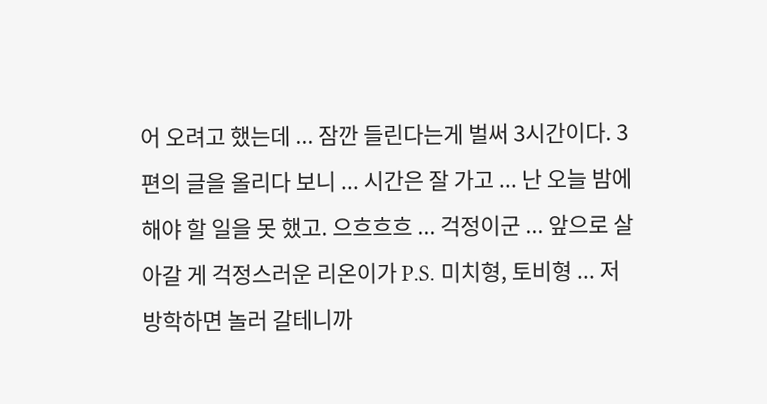어 오려고 했는데 ... 잠깐 들린다는게 벌써 3시간이다. 3편의 글을 올리다 보니 ... 시간은 잘 가고 ... 난 오늘 밤에 해야 할 일을 못 했고. 으흐흐흐 ... 걱정이군 ... 앞으로 살아갈 게 걱정스러운 리온이가 P.S. 미치형, 토비형 ... 저 방학하면 놀러 갈테니까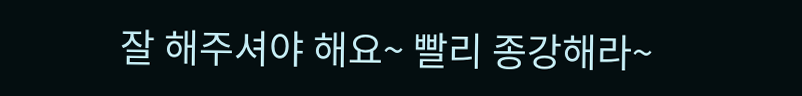잘 해주셔야 해요~ 빨리 종강해라~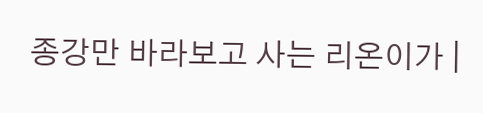종강만 바라보고 사는 리온이가 |